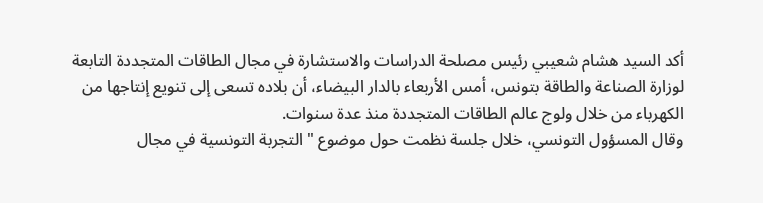أكد السيد هشام شعيبي رئيس مصلحة الدراسات والاستشارة في مجال الطاقات المتجددة التابعة لوزارة الصناعة والطاقة بتونس، أمس الأربعاء بالدار البيضاء، أن بلاده تسعى إلى تنويع إنتاجها من الكهرباء من خلال ولوج عالم الطاقات المتجددة منذ عدة سنوات.
وقال المسؤول التونسي، خلال جلسة نظمت حول موضوع " التجربة التونسية في مجال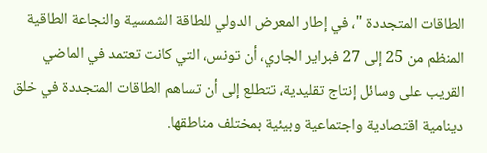الطاقات المتجددة "، في إطار المعرض الدولي للطاقة الشمسية والنجاعة الطاقية المنظم من 25 إلى 27 فبراير الجاري، أن تونس، التي كانت تعتمد في الماضي القريب على وسائل إنتاج تقليدية، تتطلع إلى أن تساهم الطاقات المتجددة في خلق دينامية اقتصادية واجتماعية وبيئية بمختلف مناطقها.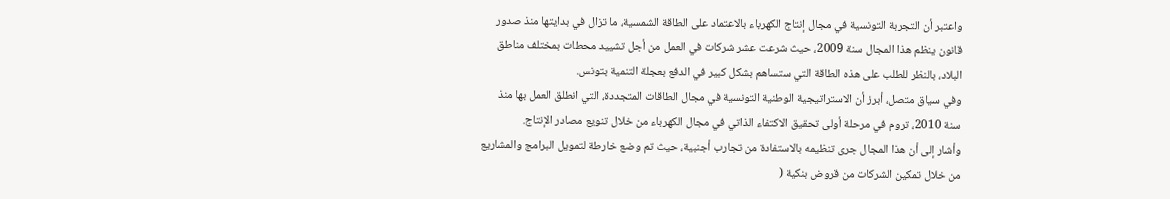واعتبر أن التجربة التونسية في مجال إنتاج الكهرباء بالاعتماد على الطاقة الشمسية، ما تزال في بدايتها منذ صدور قانون ينظم هذا المجال سنة 2009، حيث شرعت عشر شركات في العمل من أجل تشييد محطات بمختلف مناطق البلاد، بالنظر للطلب على هذه الطاقة التي ستساهم بشكل كبير في الدفع بعجلة التنمية بتونس.
وفي سياق متصل، أبرز أن الاستراتيجية الوطنية التونسية في مجال الطاقات المتجددة، التي انطلق العمل بها منذ سنة 2010، تروم في مرحلة أولى تحقيق الاكتفاء الذاتي في مجال الكهرباء من خلال تنويع مصادر الإنتاج.
وأشار إلى أن هذا المجال جرى تنظيمه بالاستفادة من تجارب أجنبية، حيث تم وضع خارطة لتمويل البرامج والمشاريع من خلال تمكين الشركات من قروض بنكية (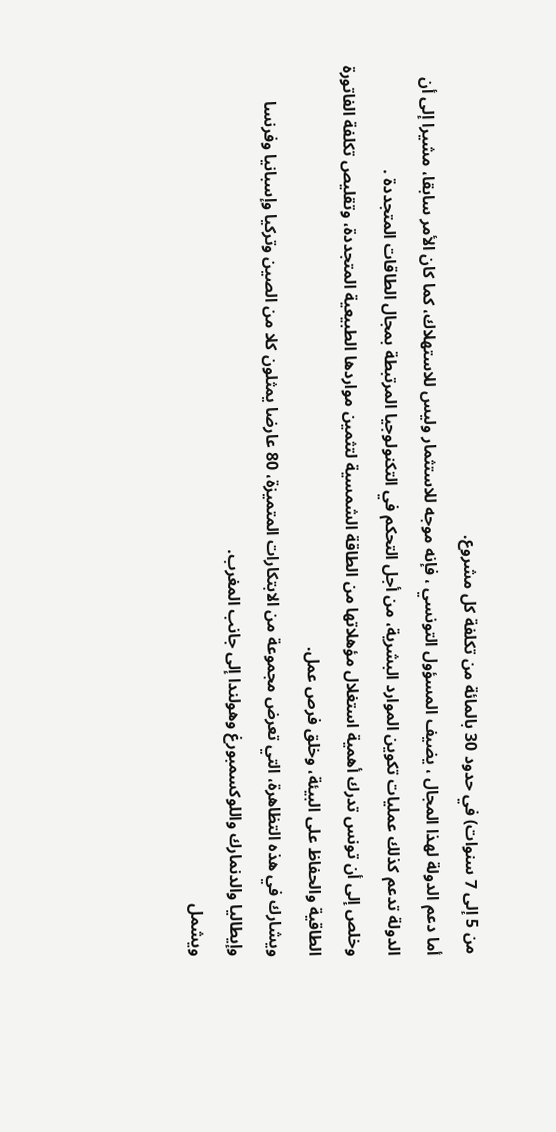من 5 إلى 7 سنوات) في حدود 30 بالمائة من تكلفة كل مشروع.
أما دعم الدولة لهذا المجال ، يضيف المسؤول التونسي ، فإنه موجه للاستثمار وليس للاستهلاك، كما كان الأمر سابقا، مشيرا إلى أن الدولة تدعم كذلك عمليات تكوين الموارد البشرية، من أجل التحكم في التكنولوجيا المرتبطة بمجال الطاقات المتجددة .
وخلص إلى أن تونس تدرك أهمية استغلال مؤهلاتها من الطاقة الشمسية لتثمين مواردها الطبيعية المتجددة، وتقليص تكلفة الفاتورة الطاقية والحفاظ على البيئة، وخلق فرص عمل.
ويشارك في هذه التظاهرة، التي تعرض مجموعة من الابتكارات المتميزة، 80 عارضا يمثلون كلا من الصين وتركيا وإسبانيا وفرنسا وإيطاليا والدنمارك واللوكسمبورغ وهولندا إلى جانب المغرب.
ويشمل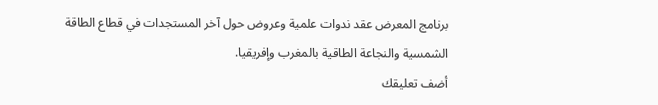برنامج المعرض عقد ندوات علمية وعروض حول آخر المستجدات في قطاع الطاقة الشمسية والنجاعة الطاقية بالمغرب وإفريقيا.
أضف تعليقك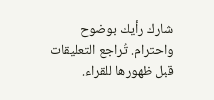شارك رأيك بوضوح واحترام. تُراجع التعليقات قبل ظهورها للقراء.